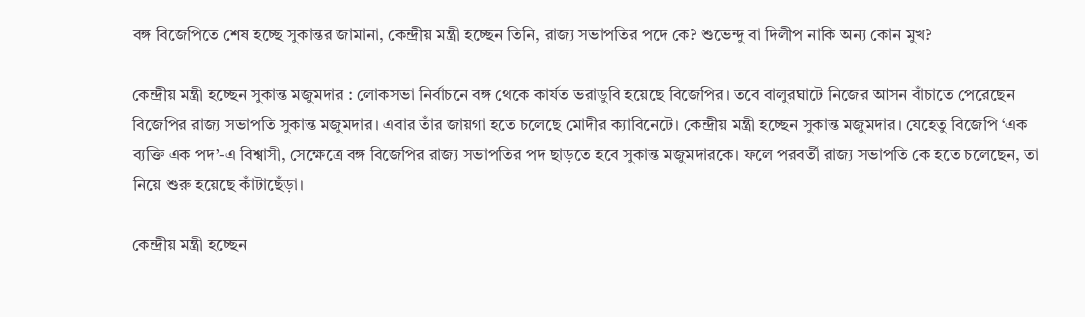বঙ্গ বিজেপিতে শেষ হচ্ছে সুকান্তর জামানা, কেন্দ্রীয় মন্ত্রী হচ্ছেন তিনি, রাজ্য সভাপতির পদে কে? শুভেন্দু বা দিলীপ নাকি অন্য কোন মুখ?

কেন্দ্রীয় মন্ত্রী হচ্ছেন সুকান্ত মজুমদার : লোকসভা নির্বাচনে বঙ্গ থেকে কার্যত ভরাডুবি হয়েছে বিজেপির। তবে বালুরঘাটে নিজের আসন বাঁচাতে পেরেছেন বিজেপির রাজ্য সভাপতি সুকান্ত মজুমদার। এবার তাঁর জায়গা হতে চলেছে মোদীর ক্যাবিনেটে। কেন্দ্রীয় মন্ত্রী হচ্ছেন সুকান্ত মজুমদার। যেহেতু বিজেপি ‘এক ব্যক্তি এক পদ’-এ বিশ্বাসী, সেক্ষেত্রে বঙ্গ বিজেপির রাজ্য সভাপতির পদ ছাড়তে হবে সুকান্ত মজুমদারকে। ফলে পরবর্তী রাজ্য সভাপতি কে হতে চলেছেন, তা নিয়ে শুরু হয়েছে কাঁটাছেঁড়া।

কেন্দ্রীয় মন্ত্রী হচ্ছেন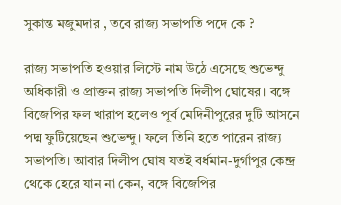সুকান্ত মজুমদার , তবে রাজ্য সভাপতি পদে কে ?

রাজ্য সভাপতি হওয়ার লিস্টে নাম উঠে এসেছে শুভেন্দু অধিকারী ও প্রাক্তন রাজ্য সভাপতি দিলীপ ঘোষের। বঙ্গে বিজেপির ফল খারাপ হলেও পূর্ব মেদিনীপুরের দুটি আসনে পদ্ম ফুটিয়েছেন শুভেন্দু। ফলে তিনি হতে পারেন রাজ্য সভাপতি। আবার দিলীপ ঘোষ যতই বর্ধমান-দুর্গাপুর কেন্দ্র থেকে হেরে যান না কেন, বঙ্গে বিজেপির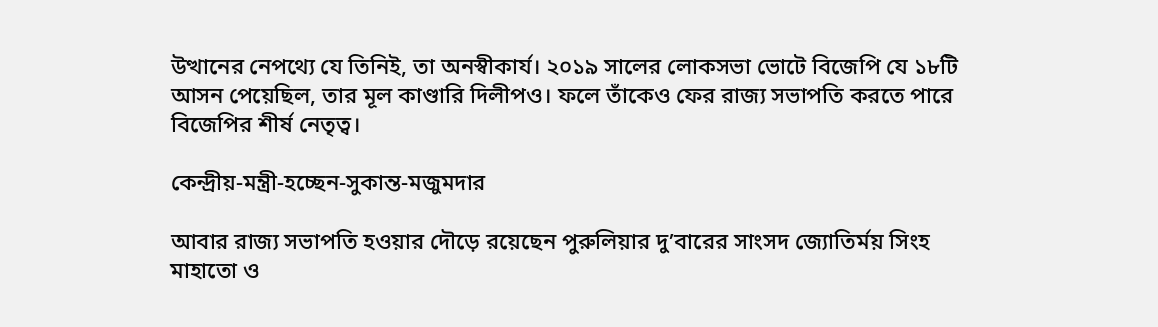উত্থানের নেপথ্যে যে তিনিই, তা অনস্বীকার্য। ২০১৯ সালের লোকসভা ভোটে বিজেপি যে ১৮টি আসন পেয়েছিল, তার মূল কাণ্ডারি দিলীপও। ফলে তাঁকেও ফের রাজ্য সভাপতি করতে পারে বিজেপির শীর্ষ নেতৃত্ব।

কেন্দ্রীয়-মন্ত্রী-হচ্ছেন-সুকান্ত-মজুমদার

আবার রাজ্য সভাপতি হওয়ার দৌড়ে রয়েছেন পুরুলিয়ার দু’বারের সাংসদ জ্যোতির্ময় সিংহ মাহাতো ও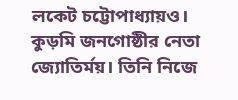লকেট চট্টোপাধ্যায়ও। কুড়মি জনগোষ্ঠীর নেতা জ্যোতির্ময়। তিনি নিজে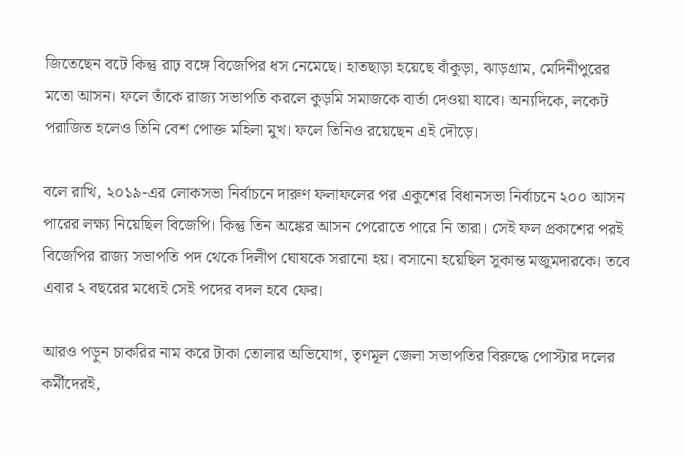জিতেছেন বটে কিন্তু রাঢ় বঙ্গে বিজেপির ধস নেমেছে। হাতছাড়া হয়েছে বাঁকুড়া, ঝাড়গ্রাম, মেদিনীপুরের মতো আসন। ফলে তাঁকে রাজ্য সভাপতি করলে কুড়মি সমাজকে বার্তা দেওয়া যাবে। অন্যদিকে, লকেট পরাজিত হলেও তিনি বেশ পোক্ত মহিলা মুখ। ফলে তিনিও রয়েছেন এই দৌড়ে।

বলে রাখি, ২০১৯-এর লোকসভা নির্বাচনে দারুণ ফলাফলের পর একুশের বিধানসভা নির্বাচনে ২০০ আসন পারের লক্ষ্য নিয়েছিল বিজেপি। কিন্তু তিন অঙ্কের আসন পেরোতে পারে নি তারা। সেই ফল প্রকাশের পরই বিজেপির রাজ্য সভাপতি পদ থেকে দিলীপ ঘোষকে সরানো হয়। বসানো হয়েছিল সুকান্ত মজুমদারকে। তবে এবার ২ বছরের মধ্যেই সেই পদের বদল হবে ফের।

আরও পড়ুন চাকরির নাম করে টাকা তোলার অভিযোগ, তৃণমূল জেলা সভাপতির বিরুদ্ধে পোস্টার দলের কর্মীদেরই,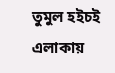তুমুল হইচই এলাকায়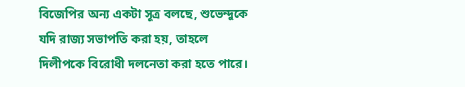বিজেপির অন্য একটা সূত্র বলছে, শুভেন্দুকে যদি রাজ্য সভাপতি করা হয়, তাহলে দিলীপকে বিরোধী দলনেতা করা হতে পারে।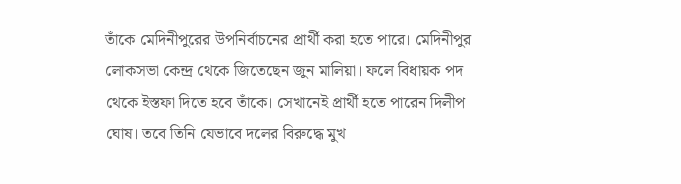তাঁকে মেদিনীপুরের উপনির্বাচনের প্রার্থী করা হতে পারে। মেদিনীপুর লোকসভা কেন্দ্র থেকে জিতেছেন জুন মালিয়া। ফলে বিধায়ক পদ থেকে ইস্তফা দিতে হবে তাঁকে। সেখানেই প্রার্থী হতে পারেন দিলীপ ঘোষ। তবে তিনি যেভাবে দলের বিরুদ্ধে মুখ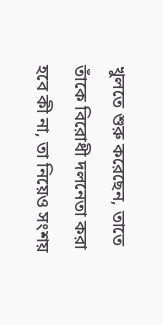খুলতে শুরু করেছেন, তাতে তাঁকে বিরোধী দলনেতা করা হবে কী না, তা নিয়েও সংশয়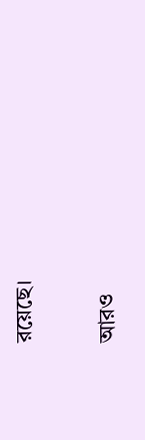রয়েছে।

আরও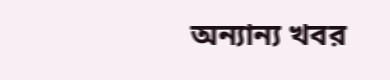অন্যান্য খবর